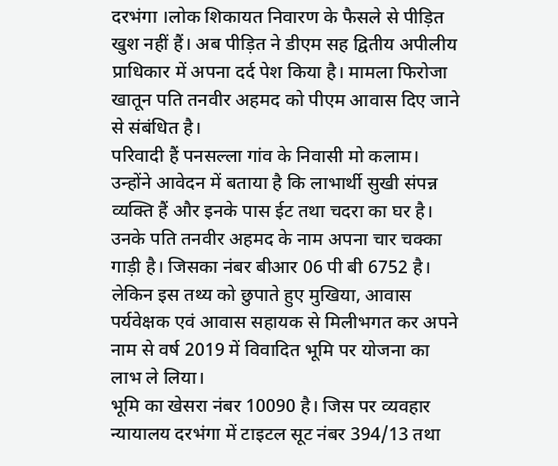दरभंगा ।लोक शिकायत निवारण के फैसले से पीड़ित खुश नहीं हैं। अब पीड़ित ने डीएम सह द्वितीय अपीलीय प्राधिकार में अपना दर्द पेश किया है। मामला फिरोजा खातून पति तनवीर अहमद को पीएम आवास दिए जाने से संबंधित है।
परिवादी हैं पनसल्ला गांव के निवासी मो कलाम। उन्होंने आवेदन में बताया है कि लाभार्थी सुखी संपन्न व्यक्ति हैं और इनके पास ईट तथा चदरा का घर है। उनके पति तनवीर अहमद के नाम अपना चार चक्का गाड़ी है। जिसका नंबर बीआर 06 पी बी 6752 है। लेकिन इस तथ्य को छुपाते हुए मुखिया, आवास पर्यवेक्षक एवं आवास सहायक से मिलीभगत कर अपने नाम से वर्ष 2019 में विवादित भूमि पर योजना का लाभ ले लिया।
भूमि का खेसरा नंबर 10090 है। जिस पर व्यवहार न्यायालय दरभंगा में टाइटल सूट नंबर 394/13 तथा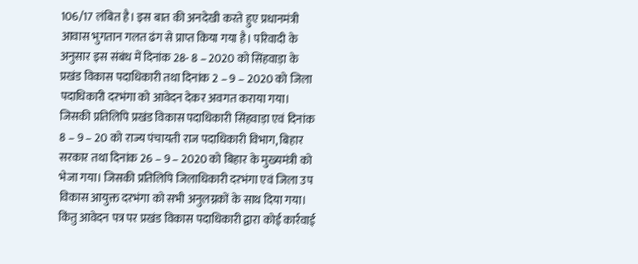106/17 लंबित है। इस बात की अनदेखी करते हुए प्रधानमंत्री आवास भुगतान गलत ढंग से प्राप्त किया गया है। परिवादी के अनुसार इस संबंध में दिनांक 28- 8 – 2020 को सिंहवाड़ा के प्रखंड विकास पदाधिकारी तथा दिनांक 2 – 9 – 2020 को जिला पदाधिकारी दरभंगा को आवेदन देकर अवगत कराया गया।
जिसकी प्रतिलिपि प्रखंड विकास पदाधिकारी सिंहवाड़ा एवं दिनांक 8 – 9 – 20 को राज्य पंचायती राज पदाधिकारी विभाग, बिहार सरकार तथा दिनांक 26 – 9 – 2020 को बिहार के मुख्यमंत्री को भेजा गया। जिसकी प्रतिलिपि जिलाधिकारी दरभंगा एवं जिला उप विकास आयुक्त दरभंगा को सभी अनुलग्नकों के साथ दिया गया।
किंतु आवेदन पत्र पर प्रखंड विकास पदाधिकारी द्वारा कोई कार्रवाई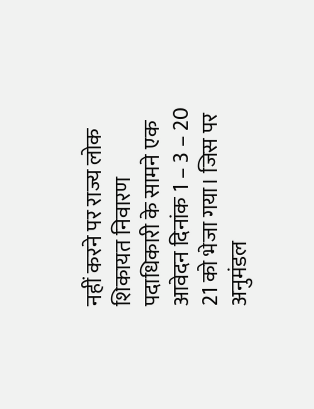नहीं करने पर राज्य लोक शिकायत निवारण पदाधिकारी के सामने एक आवेदन दिनांक 1 – 3 – 20 21 को भेजा गया। जिस पर अनुमंडल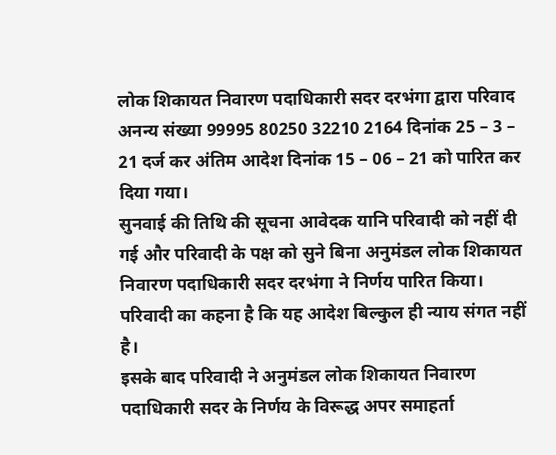लोक शिकायत निवारण पदाधिकारी सदर दरभंगा द्वारा परिवाद अनन्य संख्या 99995 80250 32210 2164 दिनांक 25 – 3 – 21 दर्ज कर अंतिम आदेश दिनांक 15 – 06 – 21 को पारित कर दिया गया।
सुनवाई की तिथि की सूचना आवेदक यानि परिवादी को नहीं दी गई और परिवादी के पक्ष को सुने बिना अनुमंडल लोक शिकायत निवारण पदाधिकारी सदर दरभंगा ने निर्णय पारित किया। परिवादी का कहना है कि यह आदेश बिल्कुल ही न्याय संगत नहीं है।
इसके बाद परिवादी ने अनुमंडल लोक शिकायत निवारण पदाधिकारी सदर के निर्णय के विरूद्ध अपर समाहर्ता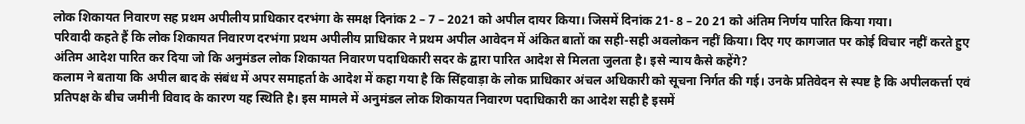लोक शिकायत निवारण सह प्रथम अपीलीय प्राधिकार दरभंगा के समक्ष दिनांक 2 – 7 – 2021 को अपील दायर किया। जिसमें दिनांक 21- 8 – 20 21 को अंतिम निर्णय पारित किया गया।
परिवादी कहते हैं कि लोक शिकायत निवारण दरभंगा प्रथम अपीलीय प्राधिकार ने प्रथम अपील आवेदन में अंकित बातों का सही-सही अवलोकन नहीं किया। दिए गए कागजात पर कोई विचार नहीं करते हुए अंतिम आदेश पारित कर दिया जो कि अनुमंडल लोक शिकायत निवारण पदाधिकारी सदर के द्वारा पारित आदेश से मिलता जुलता है। इसे न्याय कैसे कहेंगे?
कलाम ने बताया कि अपील बाद के संबंध में अपर समाहर्ता के आदेश में कहा गया है कि सिंहवाड़ा के लोक प्राधिकार अंचल अधिकारी को सूचना निर्गत की गई। उनके प्रतिवेदन से स्पष्ट है कि अपीलकर्त्ता एवं प्रतिपक्ष के बीच जमीनी विवाद के कारण यह स्थिति है। इस मामले में अनुमंडल लोक शिकायत निवारण पदाधिकारी का आदेश सही है इसमें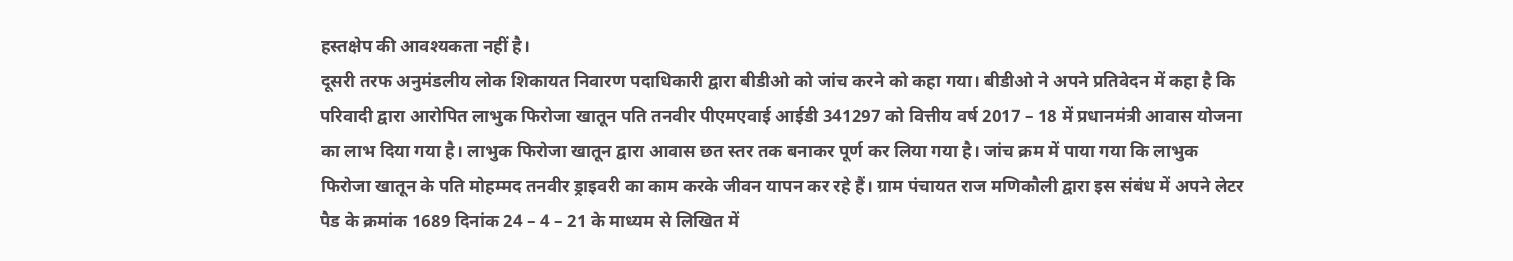हस्तक्षेप की आवश्यकता नहीं है।
दूसरी तरफ अनुमंडलीय लोक शिकायत निवारण पदाधिकारी द्वारा बीडीओ को जांच करने को कहा गया। बीडीओ ने अपने प्रतिवेदन में कहा है कि परिवादी द्वारा आरोपित लाभुक फिरोजा खातून पति तनवीर पीएमएवाई आईडी 341297 को वित्तीय वर्ष 2017 – 18 में प्रधानमंत्री आवास योजना का लाभ दिया गया है। लाभुक फिरोजा खातून द्वारा आवास छत स्तर तक बनाकर पूर्ण कर लिया गया है। जांच क्रम में पाया गया कि लाभुक फिरोजा खातून के पति मोहम्मद तनवीर ड्राइवरी का काम करके जीवन यापन कर रहे हैं। ग्राम पंचायत राज मणिकौली द्वारा इस संबंध में अपने लेटर पैड के क्रमांक 1689 दिनांक 24 – 4 – 21 के माध्यम से लिखित में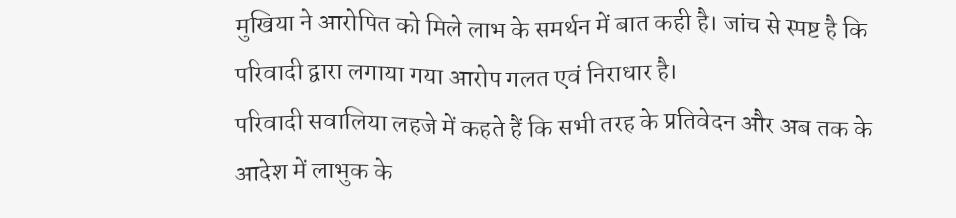मुखिया ने आरोपित को मिले लाभ के समर्थन में बात कही है। जांच से स्पष्ट है कि परिवादी द्वारा लगाया गया आरोप गलत एवं निराधार है।
परिवादी सवालिया लहजे में कहते हैं कि सभी तरह के प्रतिवेदन और अब तक के आदेश में लाभुक के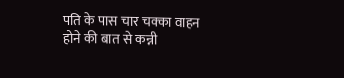पति के पास चार चक्का वाहन होने की बात से कन्नी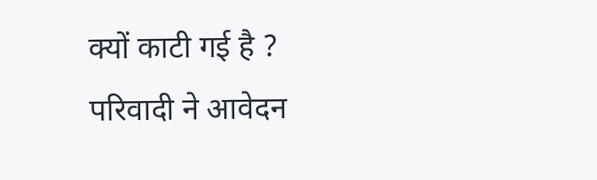क्यों काटी गई है ?
परिवादी ने आवेदन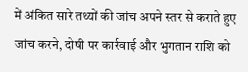में अंकित सारे तथ्यों की जांच अपने स्तर से कराते हुए जांच करने, दोषी पर कार्रवाई और भुगतान राशि को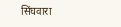सिंघवारा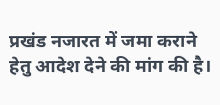प्रखंड नजारत में जमा कराने हेतु आदेश देने की मांग की है।